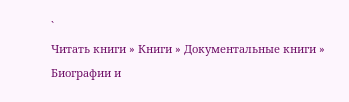`
Читать книги » Книги » Документальные книги » Биографии и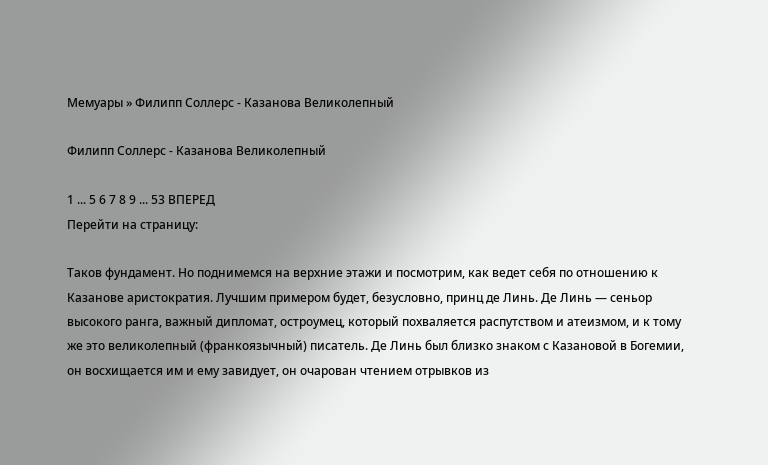Мемуары » Филипп Соллерс - Казанова Великолепный

Филипп Соллерс - Казанова Великолепный

1 ... 5 6 7 8 9 ... 53 ВПЕРЕД
Перейти на страницу:

Таков фундамент. Но поднимемся на верхние этажи и посмотрим, как ведет себя по отношению к Казанове аристократия. Лучшим примером будет, безусловно, принц де Линь. Де Линь — сеньор высокого ранга, важный дипломат, остроумец, который похваляется распутством и атеизмом, и к тому же это великолепный (франкоязычный) писатель. Де Линь был близко знаком с Казановой в Богемии, он восхищается им и ему завидует, он очарован чтением отрывков из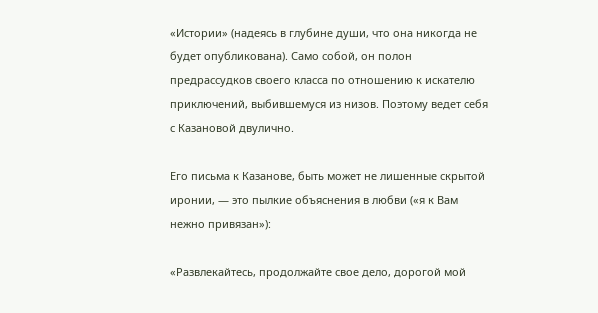«Истории» (надеясь в глубине души, что она никогда не будет опубликована). Само собой, он полон предрассудков своего класса по отношению к искателю приключений, выбившемуся из низов. Поэтому ведет себя с Казановой двулично.

Его письма к Казанове, быть может не лишенные скрытой иронии, — это пылкие объяснения в любви («я к Вам нежно привязан»):

«Развлекайтесь, продолжайте свое дело, дорогой мой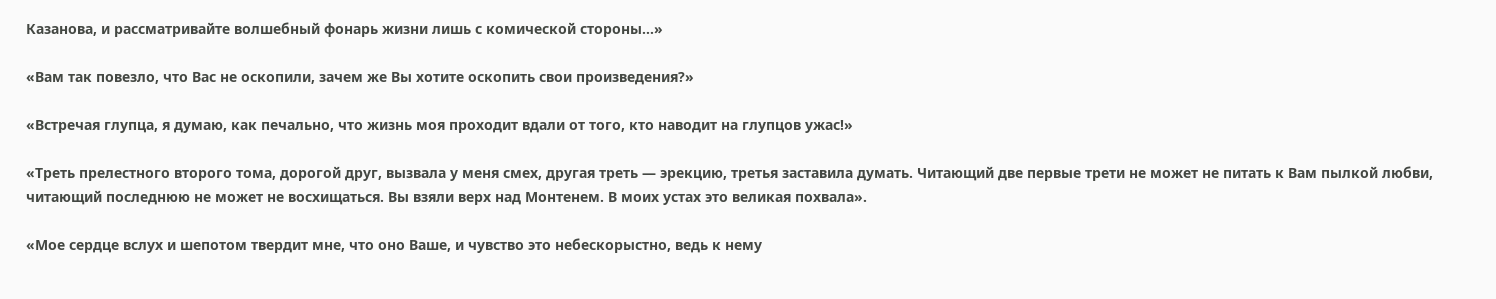Казанова, и рассматривайте волшебный фонарь жизни лишь с комической стороны…»

«Вам так повезло, что Вас не оскопили, зачем же Вы хотите оскопить свои произведения?»

«Встречая глупца, я думаю, как печально, что жизнь моя проходит вдали от того, кто наводит на глупцов ужас!»

«Треть прелестного второго тома, дорогой друг, вызвала у меня смех, другая треть — эрекцию, третья заставила думать. Читающий две первые трети не может не питать к Вам пылкой любви, читающий последнюю не может не восхищаться. Вы взяли верх над Монтенем. В моих устах это великая похвала».

«Мое сердце вслух и шепотом твердит мне, что оно Ваше, и чувство это небескорыстно, ведь к нему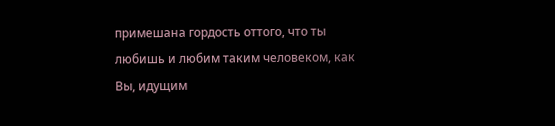примешана гордость оттого, что ты любишь и любим таким человеком, как Вы, идущим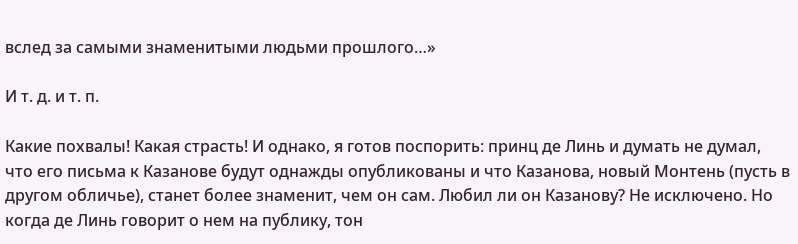вслед за самыми знаменитыми людьми прошлого…»

И т. д. и т. п.

Какие похвалы! Какая страсть! И однако, я готов поспорить: принц де Линь и думать не думал, что его письма к Казанове будут однажды опубликованы и что Казанова, новый Монтень (пусть в другом обличье), станет более знаменит, чем он сам. Любил ли он Казанову? Не исключено. Но когда де Линь говорит о нем на публику, тон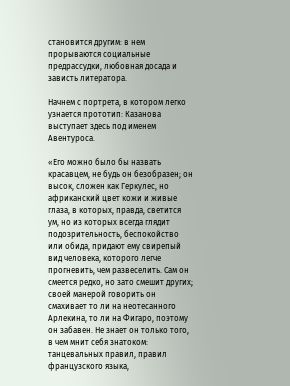становится другим: в нем прорываются социальные предрассудки, любовная досада и зависть литератора.

Начнем с портрета, в котором легко узнается прототип: Казанова выступает здесь под именем Авентуроса.

«Его можно было бы назвать красавцем, не будь он безобразен; он высок, сложен как Геркулес, но африканский цвет кожи и живые глаза, в которых, правда, светится ум, но из которых всегда глядит подозрительность, беспокойство или обида, придают ему свирепый вид человека, которого легче прогневить, чем развеселить. Сам он смеется редко, но зато смешит других; своей манерой говорить он смахивает то ли на неотесанного Арлекина, то ли на Фигаро, поэтому он забавен. Не знает он только того, в чем мнит себя знатоком: танцевальных правил, правил французского языка,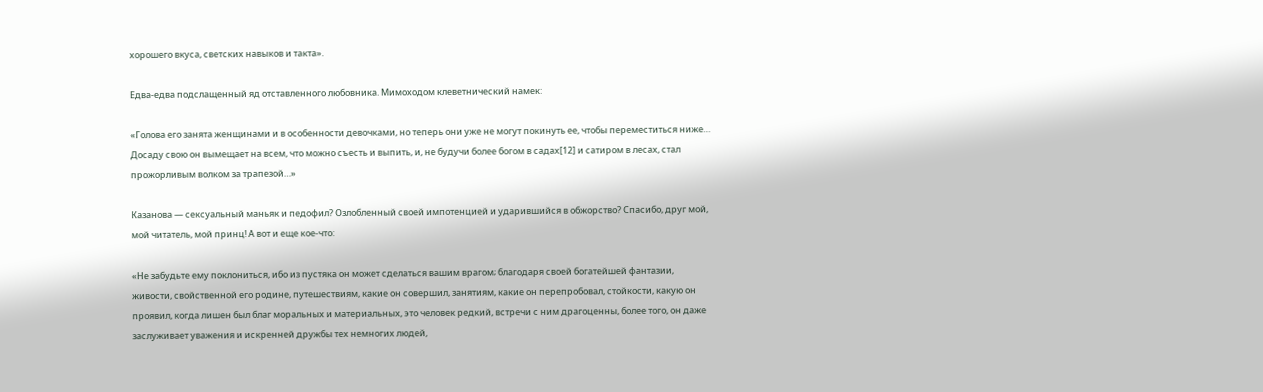хорошего вкуса, светских навыков и такта».

Едва-едва подслащенный яд отставленного любовника. Мимоходом клеветнический намек:

«Голова его занята женщинами и в особенности девочками, но теперь они уже не могут покинуть ее, чтобы переместиться ниже… Досаду свою он вымещает на всем, что можно съесть и выпить, и, не будучи более богом в садах[12] и сатиром в лесах, стал прожорливым волком за трапезой…»

Казанова — сексуальный маньяк и педофил? Озлобленный своей импотенцией и ударившийся в обжорство? Спасибо, друг мой, мой читатель, мой принц! А вот и еще кое-что:

«Не забудьте ему поклониться, ибо из пустяка он может сделаться вашим врагом; благодаря своей богатейшей фантазии, живости, свойственной его родине, путешествиям, какие он совершил, занятиям, какие он перепробовал, стойкости, какую он проявил, когда лишен был благ моральных и материальных, это человек редкий, встречи с ним драгоценны, более того, он даже заслуживает уважения и искренней дружбы тех немногих людей,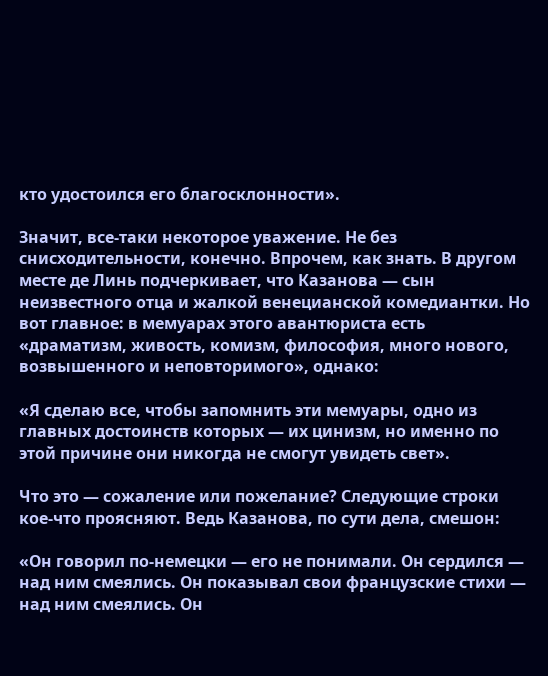кто удостоился его благосклонности».

Значит, все-таки некоторое уважение. Не без снисходительности, конечно. Впрочем, как знать. В другом месте де Линь подчеркивает, что Казанова — сын неизвестного отца и жалкой венецианской комедиантки. Но вот главное: в мемуарах этого авантюриста есть «драматизм, живость, комизм, философия, много нового, возвышенного и неповторимого», однако:

«Я сделаю все, чтобы запомнить эти мемуары, одно из главных достоинств которых — их цинизм, но именно по этой причине они никогда не смогут увидеть свет».

Что это — сожаление или пожелание? Следующие строки кое-что проясняют. Ведь Казанова, по сути дела, смешон:

«Он говорил по-немецки — его не понимали. Он сердился — над ним смеялись. Он показывал свои французские стихи — над ним смеялись. Он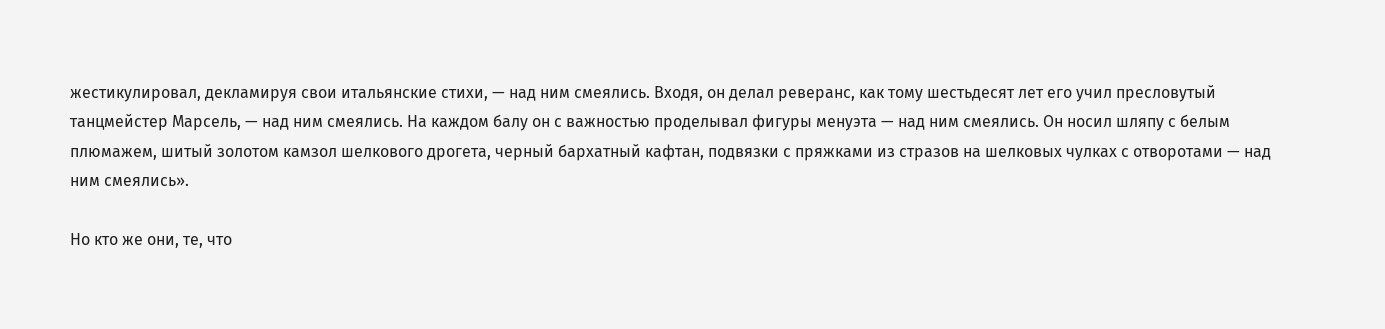жестикулировал, декламируя свои итальянские стихи, — над ним смеялись. Входя, он делал реверанс, как тому шестьдесят лет его учил пресловутый танцмейстер Марсель, — над ним смеялись. На каждом балу он с важностью проделывал фигуры менуэта — над ним смеялись. Он носил шляпу с белым плюмажем, шитый золотом камзол шелкового дрогета, черный бархатный кафтан, подвязки с пряжками из стразов на шелковых чулках с отворотами — над ним смеялись».

Но кто же они, те, что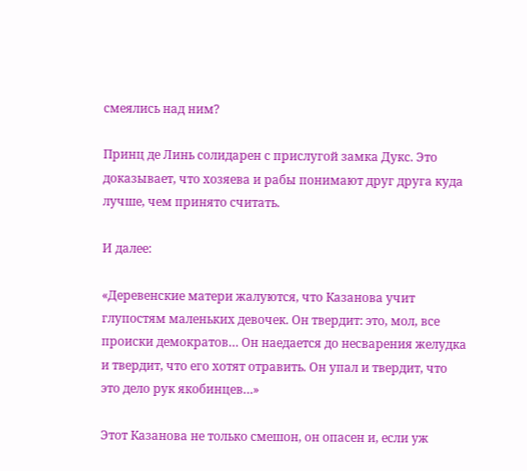смеялись над ним?

Принц де Линь солидарен с прислугой замка Дукс. Это доказывает, что хозяева и рабы понимают друг друга куда лучше, чем принято считать.

И далее:

«Деревенские матери жалуются, что Казанова учит глупостям маленьких девочек. Он твердит: это, мол, все происки демократов… Он наедается до несварения желудка и твердит, что его хотят отравить. Он упал и твердит, что это дело рук якобинцев…»

Этот Казанова не только смешон, он опасен и, если уж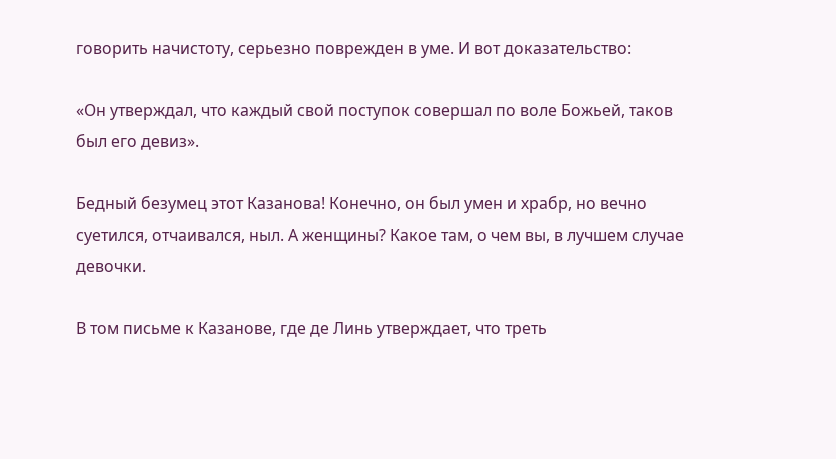говорить начистоту, серьезно поврежден в уме. И вот доказательство:

«Он утверждал, что каждый свой поступок совершал по воле Божьей, таков был его девиз».

Бедный безумец этот Казанова! Конечно, он был умен и храбр, но вечно суетился, отчаивался, ныл. А женщины? Какое там, о чем вы, в лучшем случае девочки.

В том письме к Казанове, где де Линь утверждает, что треть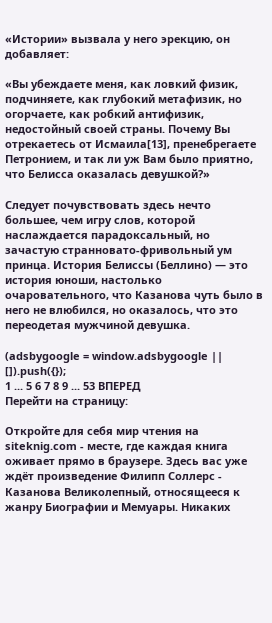«Истории» вызвала у него эрекцию, он добавляет:

«Вы убеждаете меня, как ловкий физик, подчиняете, как глубокий метафизик, но огорчаете, как робкий антифизик, недостойный своей страны. Почему Вы отрекаетесь от Исмаила[13], пренебрегаете Петронием, и так ли уж Вам было приятно, что Белисса оказалась девушкой?»

Следует почувствовать здесь нечто большее, чем игру слов, которой наслаждается парадоксальный, но зачастую странновато-фривольный ум принца. История Белиссы (Беллино) — это история юноши, настолько очаровательного, что Казанова чуть было в него не влюбился, но оказалось, что это переодетая мужчиной девушка.

(adsbygoogle = window.adsbygoogle || []).push({});
1 ... 5 6 7 8 9 ... 53 ВПЕРЕД
Перейти на страницу:

Откройте для себя мир чтения на siteknig.com - месте, где каждая книга оживает прямо в браузере. Здесь вас уже ждёт произведение Филипп Соллерс - Казанова Великолепный, относящееся к жанру Биографии и Мемуары. Никаких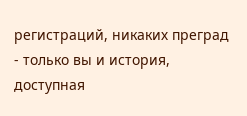регистраций, никаких преград - только вы и история, доступная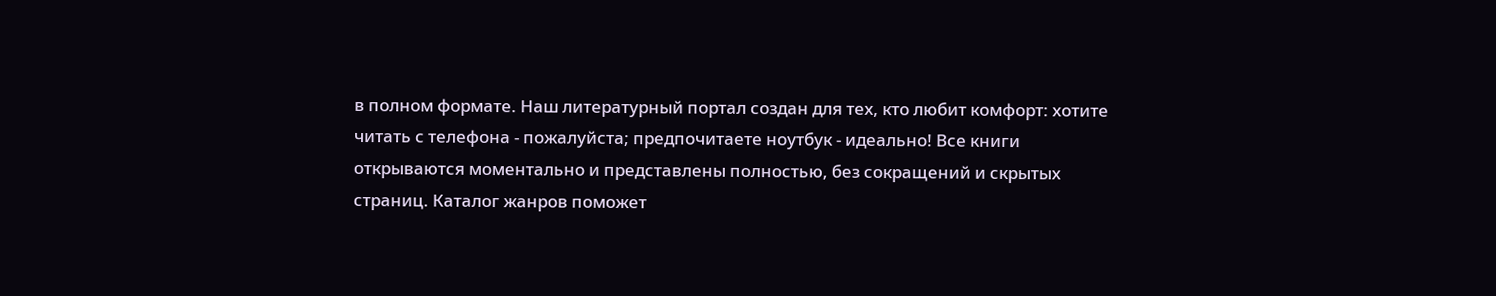в полном формате. Наш литературный портал создан для тех, кто любит комфорт: хотите читать с телефона - пожалуйста; предпочитаете ноутбук - идеально! Все книги открываются моментально и представлены полностью, без сокращений и скрытых страниц. Каталог жанров поможет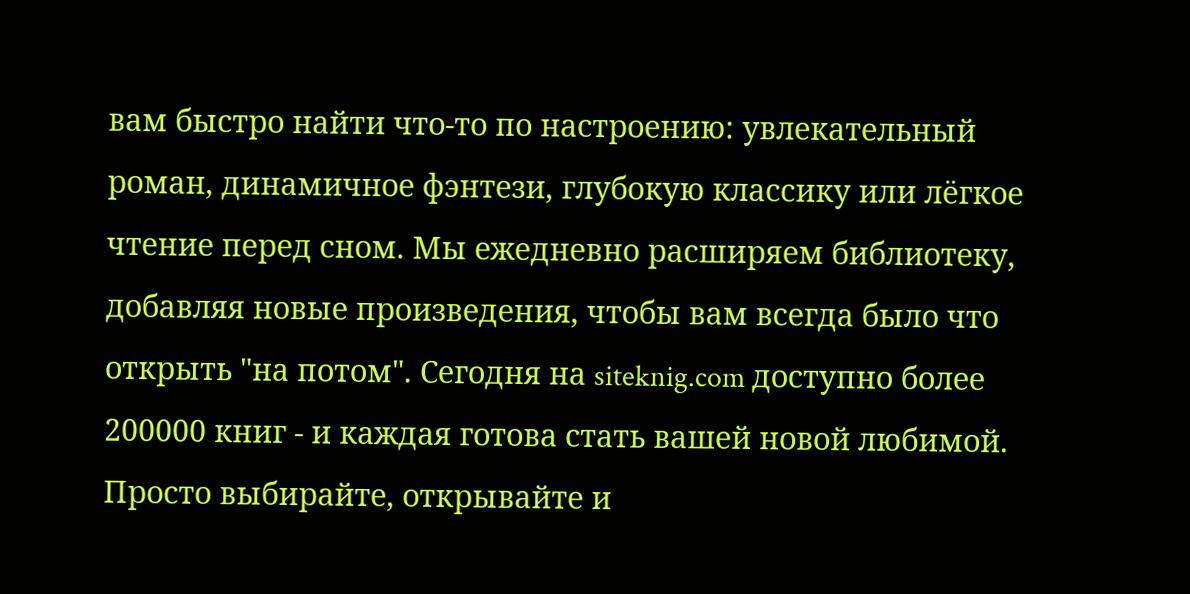вам быстро найти что-то по настроению: увлекательный роман, динамичное фэнтези, глубокую классику или лёгкое чтение перед сном. Мы ежедневно расширяем библиотеку, добавляя новые произведения, чтобы вам всегда было что открыть "на потом". Сегодня на siteknig.com доступно более 200000 книг - и каждая готова стать вашей новой любимой. Просто выбирайте, открывайте и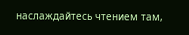наслаждайтесь чтением там,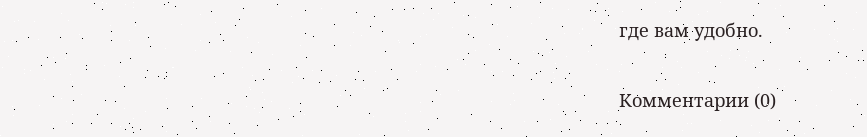где вам удобно.

Комментарии (0)